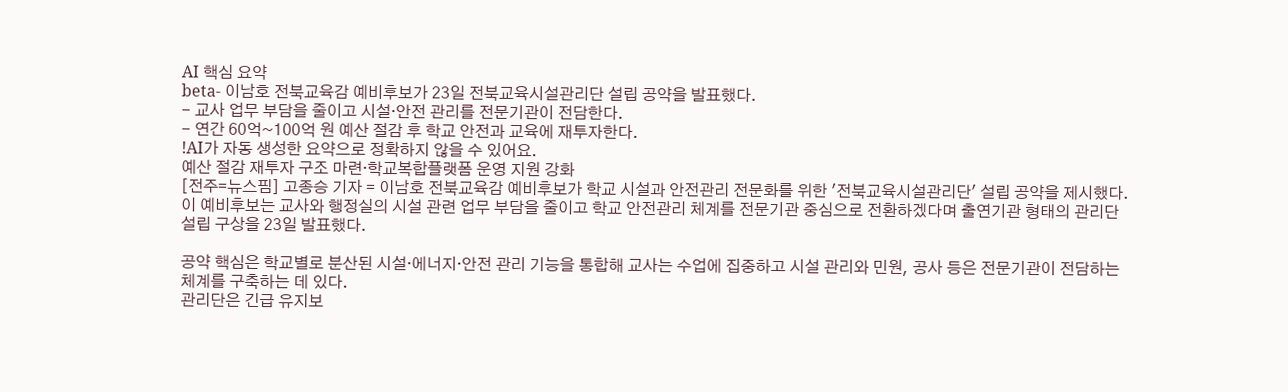AI 핵심 요약
beta- 이남호 전북교육감 예비후보가 23일 전북교육시설관리단 설립 공약을 발표했다.
- 교사 업무 부담을 줄이고 시설·안전 관리를 전문기관이 전담한다.
- 연간 60억~100억 원 예산 절감 후 학교 안전과 교육에 재투자한다.
!AI가 자동 생성한 요약으로 정확하지 않을 수 있어요.
예산 절감 재투자 구조 마련·학교복합플랫폼 운영 지원 강화
[전주=뉴스핌] 고종승 기자 = 이남호 전북교육감 예비후보가 학교 시설과 안전관리 전문화를 위한 '전북교육시설관리단' 설립 공약을 제시했다.
이 예비후보는 교사와 행정실의 시설 관련 업무 부담을 줄이고 학교 안전관리 체계를 전문기관 중심으로 전환하겠다며 출연기관 형태의 관리단 설립 구상을 23일 발표했다.

공약 핵심은 학교별로 분산된 시설·에너지·안전 관리 기능을 통합해 교사는 수업에 집중하고 시설 관리와 민원, 공사 등은 전문기관이 전담하는 체계를 구축하는 데 있다.
관리단은 긴급 유지보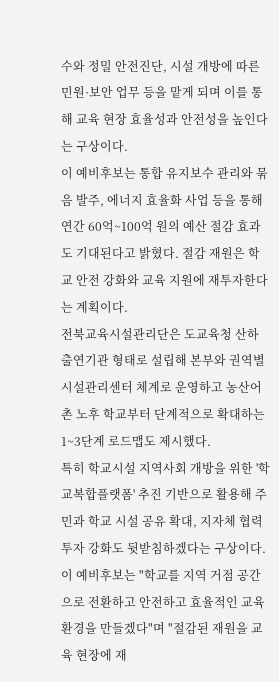수와 정밀 안전진단, 시설 개방에 따른 민원·보안 업무 등을 맡게 되며 이를 통해 교육 현장 효율성과 안전성을 높인다는 구상이다.
이 예비후보는 통합 유지보수 관리와 묶음 발주, 에너지 효율화 사업 등을 통해 연간 60억~100억 원의 예산 절감 효과도 기대된다고 밝혔다. 절감 재원은 학교 안전 강화와 교육 지원에 재투자한다는 계획이다.
전북교육시설관리단은 도교육청 산하 출연기관 형태로 설립해 본부와 권역별 시설관리센터 체계로 운영하고 농산어촌 노후 학교부터 단계적으로 확대하는 1~3단계 로드맵도 제시했다.
특히 학교시설 지역사회 개방을 위한 '학교복합플랫폼' 추진 기반으로 활용해 주민과 학교 시설 공유 확대, 지자체 협력 투자 강화도 뒷받침하겠다는 구상이다.
이 예비후보는 "학교를 지역 거점 공간으로 전환하고 안전하고 효율적인 교육환경을 만들겠다"며 "절감된 재원을 교육 현장에 재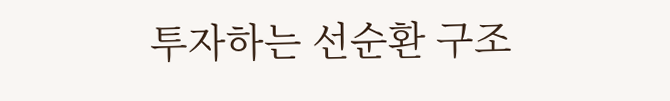투자하는 선순환 구조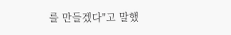를 만들겠다"고 말했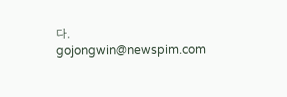다.
gojongwin@newspim.com